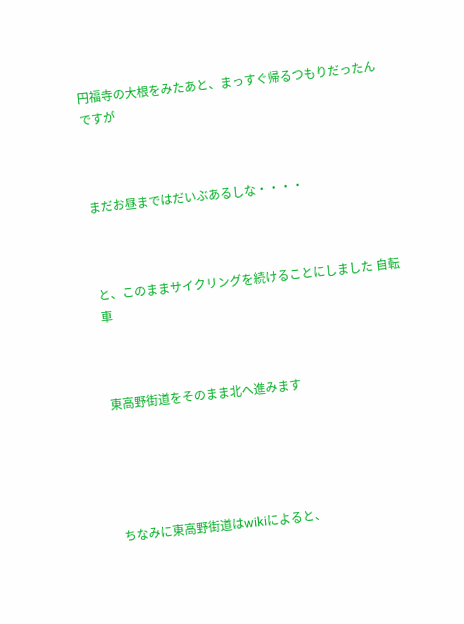円福寺の大根をみたあと、まっすぐ帰るつもりだったんですが



まだお昼まではだいぶあるしな・・・・



と、このままサイクリングを続けることにしました 自転車



東高野街道をそのまま北へ進みます





ちなみに東高野街道はwikiによると、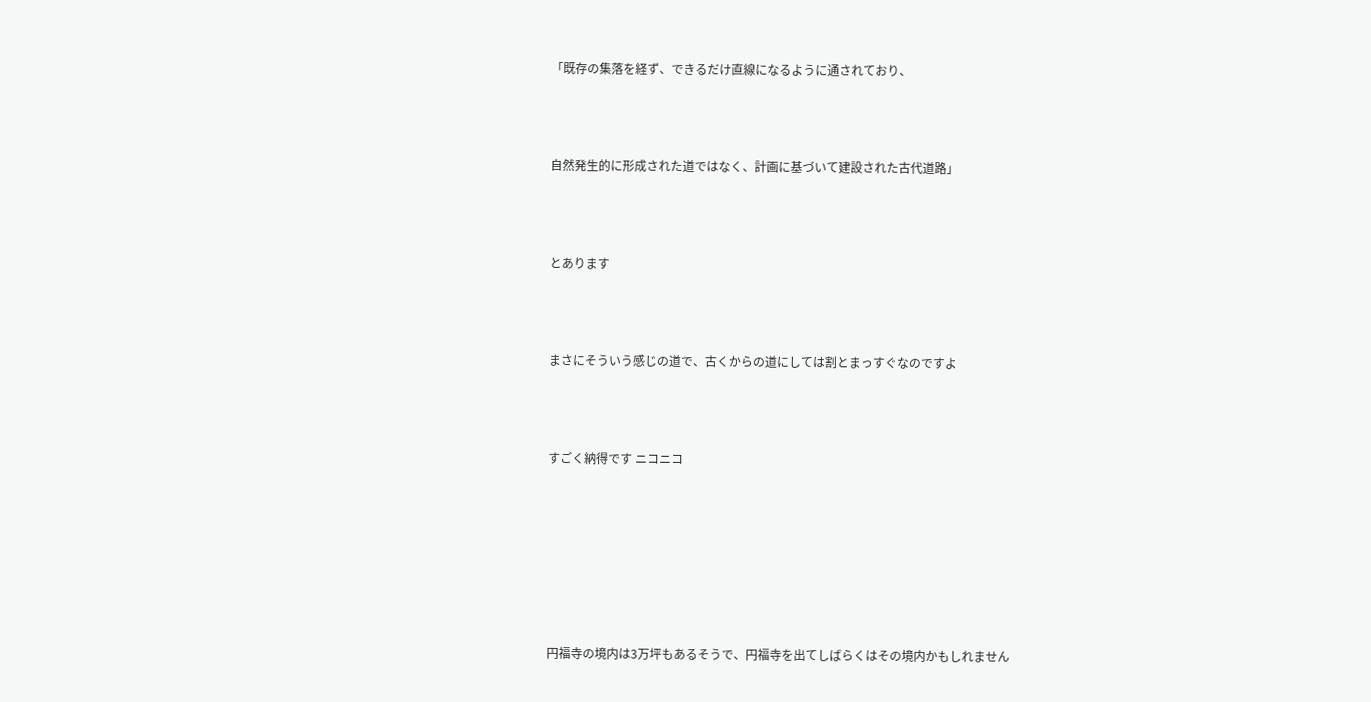「既存の集落を経ず、できるだけ直線になるように通されており、



自然発生的に形成された道ではなく、計画に基づいて建設された古代道路」



とあります



まさにそういう感じの道で、古くからの道にしては割とまっすぐなのですよ



すごく納得です ニコニコ







円福寺の境内は3万坪もあるそうで、円福寺を出てしばらくはその境内かもしれません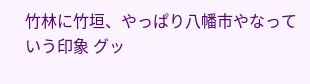竹林に竹垣、やっぱり八幡市やなっていう印象 グッ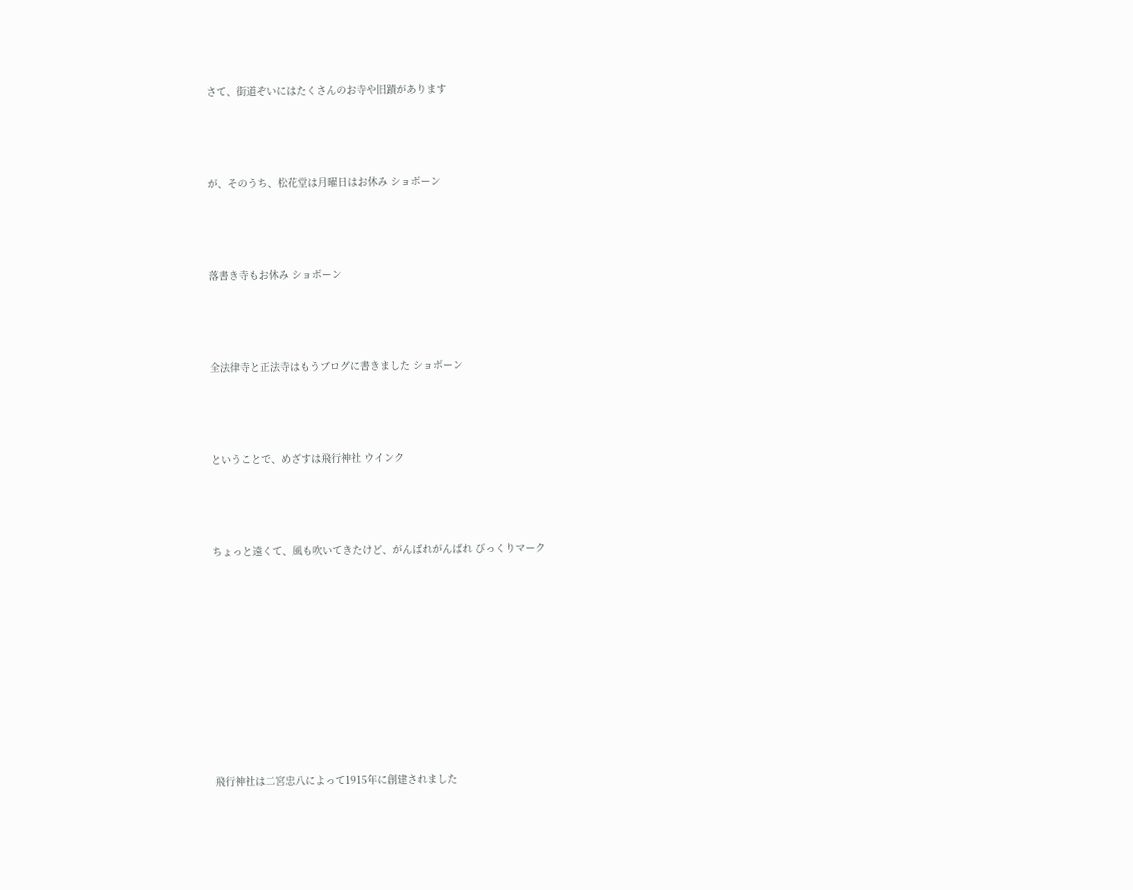さて、街道ぞいにはたくさんのお寺や旧蹟があります



が、そのうち、松花堂は月曜日はお休み ショボーン



落書き寺もお休み ショボーン



全法律寺と正法寺はもうブログに書きました ショボーン



ということで、めざすは飛行神社 ウインク



ちょっと遠くて、風も吹いてきたけど、がんばれがんばれ びっくりマーク









飛行神社は二宮忠八によって1915年に創建されました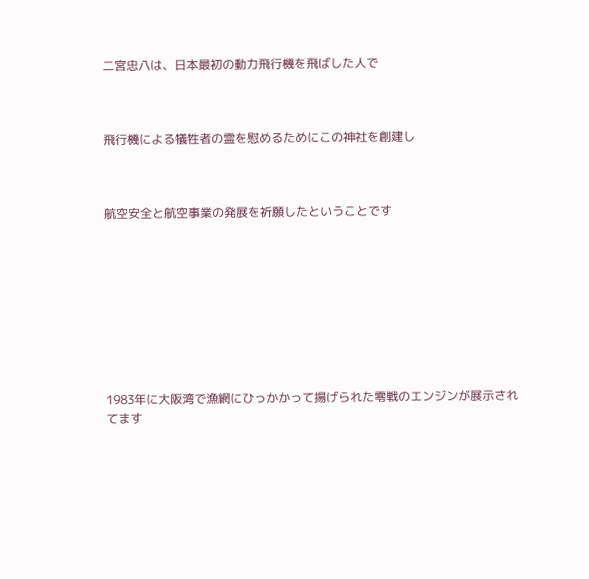二宮忠八は、日本最初の動力飛行機を飛ばした人で



飛行機による犠牲者の霊を慰めるためにこの神社を創建し



航空安全と航空事業の発展を祈願したということです









1983年に大阪湾で漁網にひっかかって揚げられた零戦のエンジンが展示されてます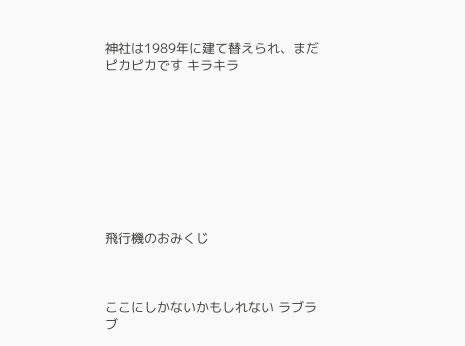神社は1989年に建て替えられ、まだピカピカです キラキラ









飛行機のおみくじ



ここにしかないかもしれない ラブラブ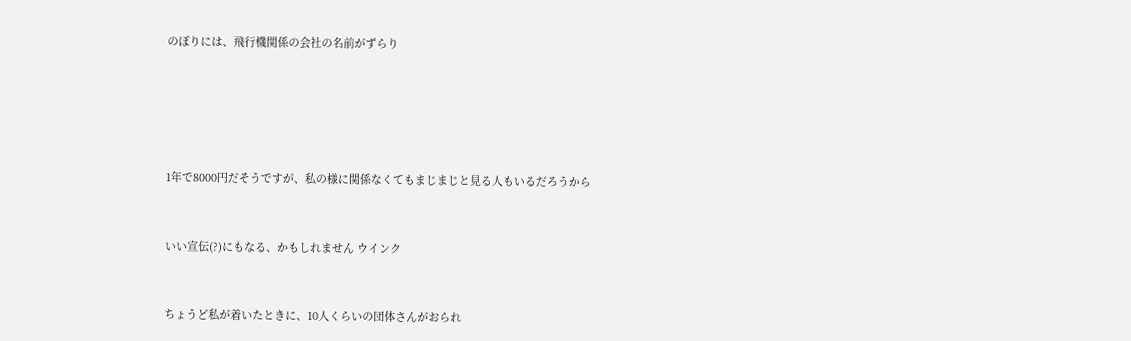のぼりには、飛行機関係の会社の名前がずらり







1年で8000円だそうですが、私の様に関係なくてもまじまじと見る人もいるだろうから



いい宣伝(?)にもなる、かもしれません ウインク



ちょうど私が着いたときに、10人くらいの団体さんがおられ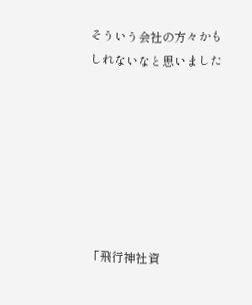そういう会社の方々かもしれないなと思いました







「飛行神社資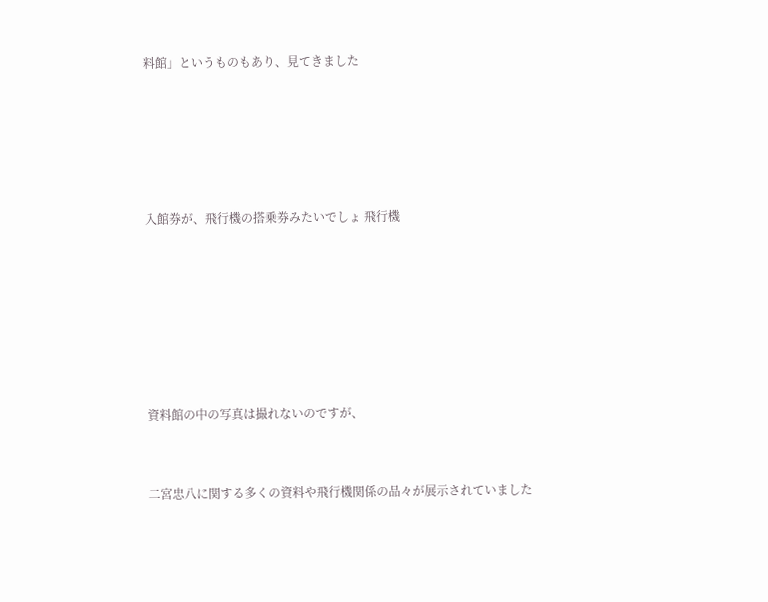料館」というものもあり、見てきました







入館券が、飛行機の搭乗券みたいでしょ 飛行機









資料館の中の写真は撮れないのですが、



二宮忠八に関する多くの資料や飛行機関係の品々が展示されていました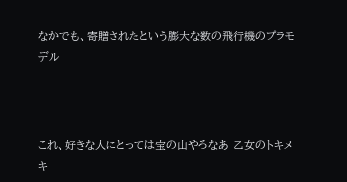なかでも、寄贈されたという膨大な数の飛行機のプラモデル



これ、好きな人にとっては宝の山やろなあ 乙女のトキメキ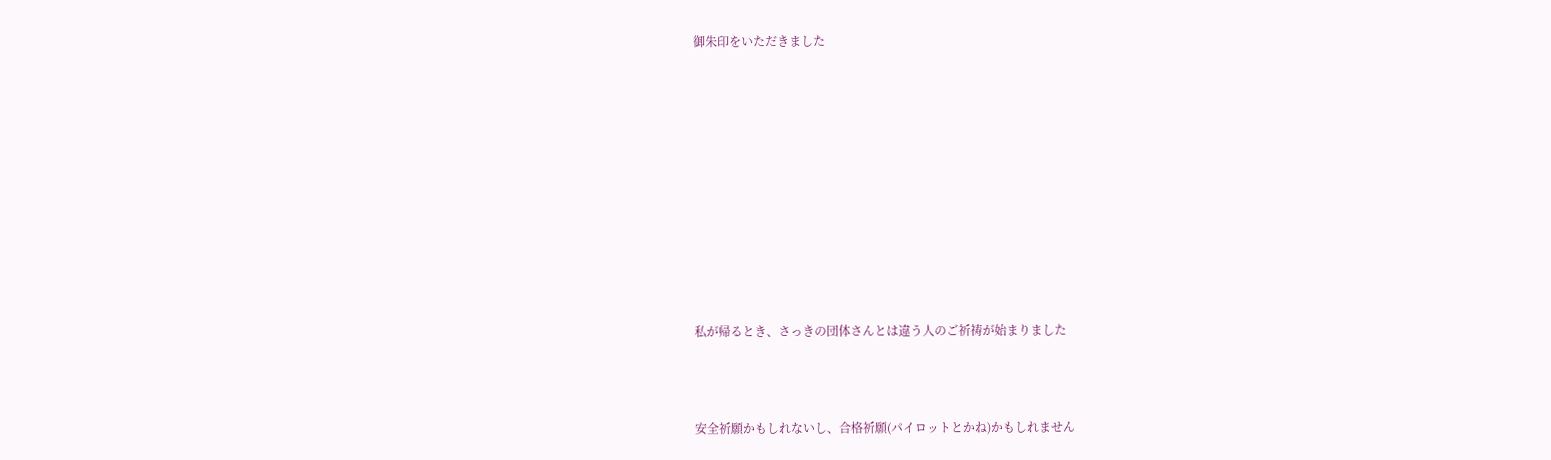御朱印をいただきました











私が帰るとき、さっきの団体さんとは違う人のご祈祷が始まりました



安全祈願かもしれないし、合格祈願(パイロットとかね)かもしれません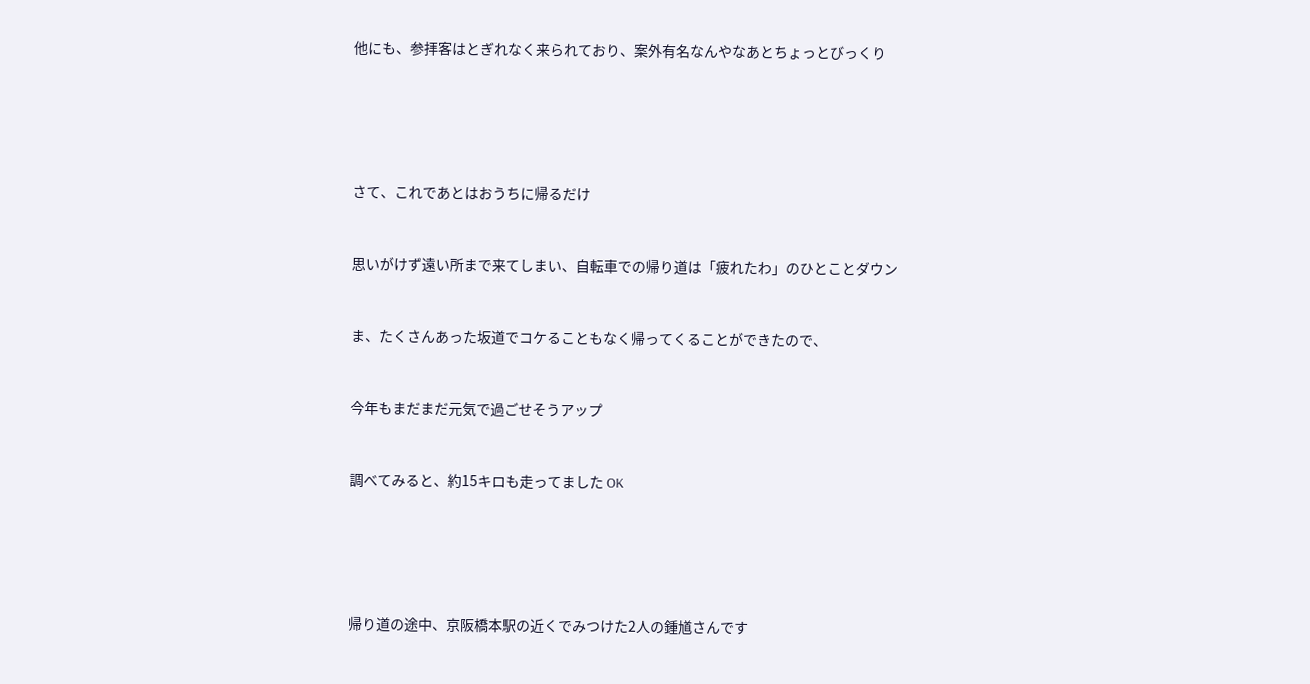他にも、参拝客はとぎれなく来られており、案外有名なんやなあとちょっとびっくり







さて、これであとはおうちに帰るだけ



思いがけず遠い所まで来てしまい、自転車での帰り道は「疲れたわ」のひとことダウン



ま、たくさんあった坂道でコケることもなく帰ってくることができたので、



今年もまだまだ元気で過ごせそうアップ



調べてみると、約15キロも走ってました OK







帰り道の途中、京阪橋本駅の近くでみつけた2人の鍾馗さんです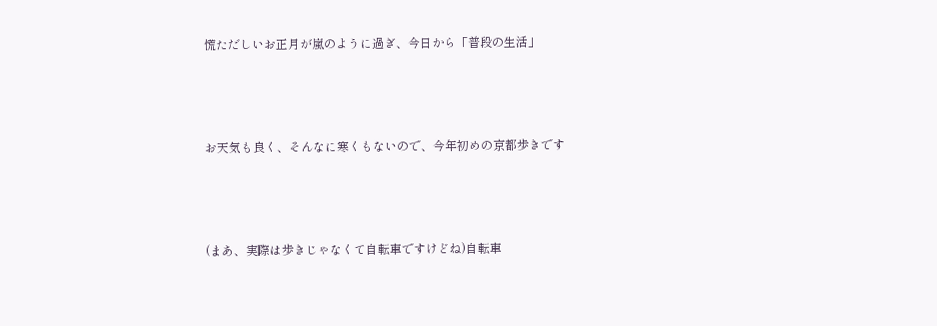慌ただしいお正月が嵐のように過ぎ、今日から「普段の生活」



お天気も良く、そんなに寒くもないので、今年初めの京都歩きです



(まあ、実際は歩きじゃなくて自転車ですけどね)自転車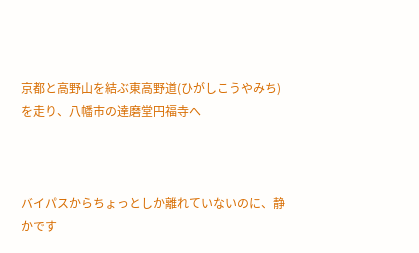京都と高野山を結ぶ東高野道(ひがしこうやみち)を走り、八幡市の達磨堂円福寺へ



バイパスからちょっとしか離れていないのに、静かです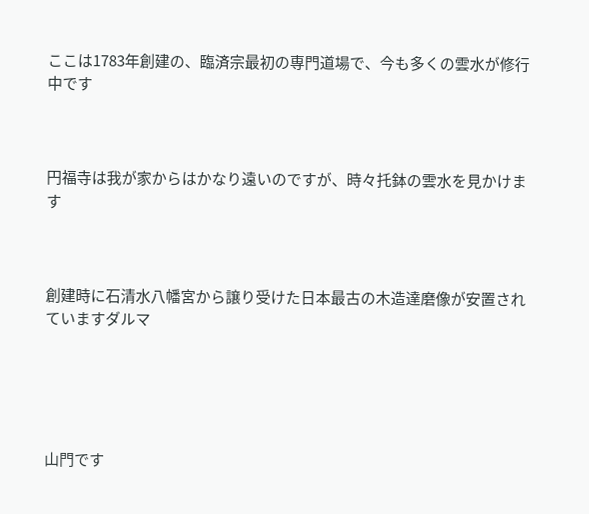ここは1783年創建の、臨済宗最初の専門道場で、今も多くの雲水が修行中です



円福寺は我が家からはかなり遠いのですが、時々托鉢の雲水を見かけます



創建時に石清水八幡宮から譲り受けた日本最古の木造達磨像が安置されていますダルマ





山門です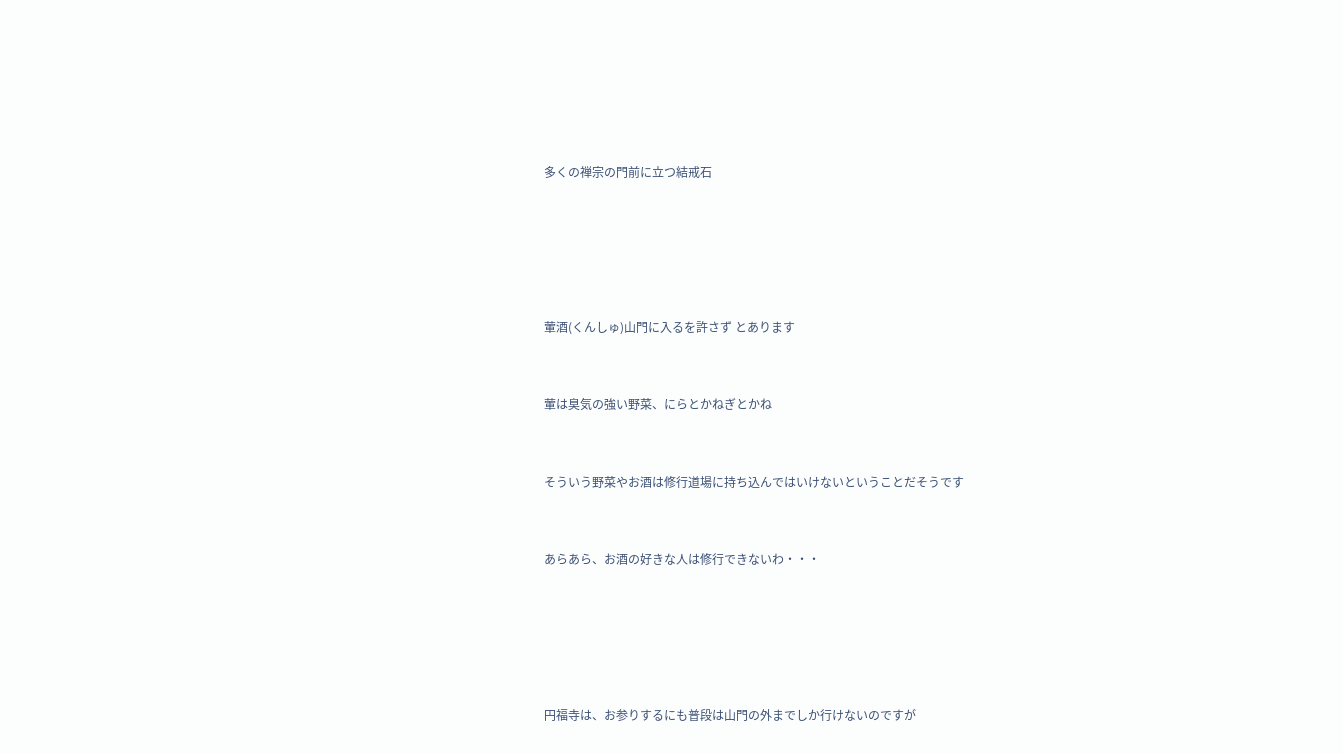多くの禅宗の門前に立つ結戒石







葷酒(くんしゅ)山門に入るを許さず とあります



葷は臭気の強い野菜、にらとかねぎとかね



そういう野菜やお酒は修行道場に持ち込んではいけないということだそうです



あらあら、お酒の好きな人は修行できないわ・・・







円福寺は、お参りするにも普段は山門の外までしか行けないのですが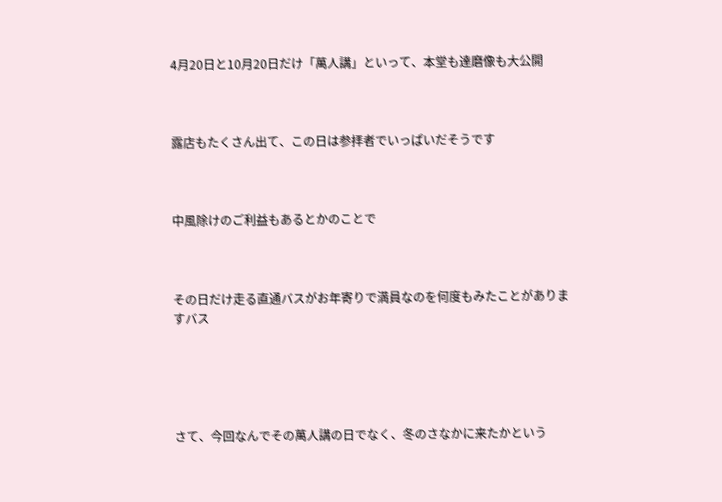4月20日と10月20日だけ「萬人講」といって、本堂も達磨像も大公開



露店もたくさん出て、この日は参拝者でいっぱいだそうです



中風除けのご利益もあるとかのことで



その日だけ走る直通バスがお年寄りで満員なのを何度もみたことがありますバス





さて、今回なんでその萬人講の日でなく、冬のさなかに来たかという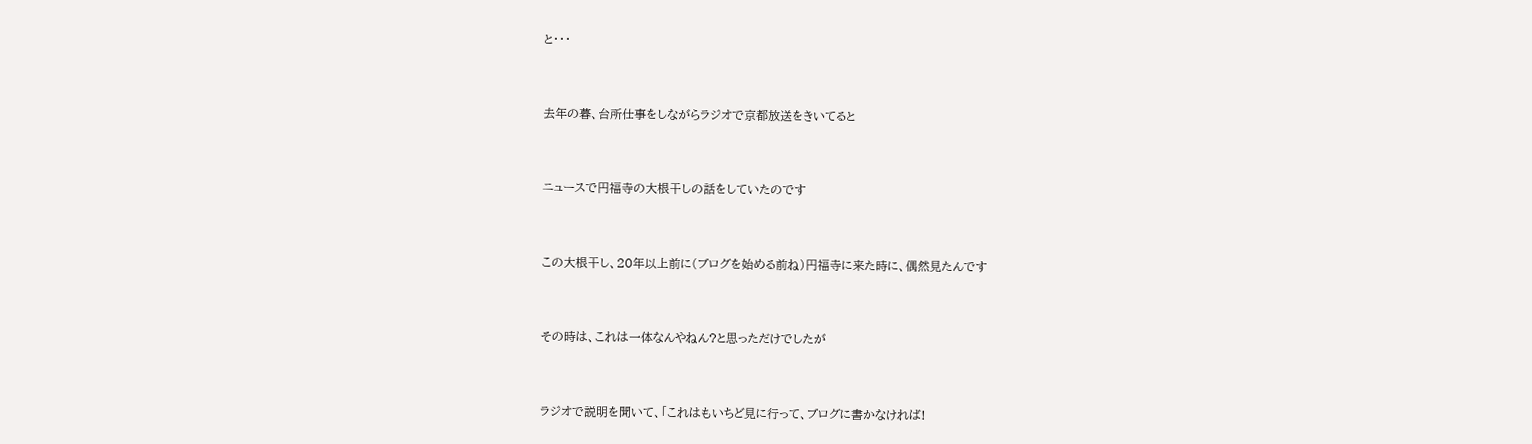と・・・



去年の暮、台所仕事をしながらラジオで京都放送をきいてると



ニュースで円福寺の大根干しの話をしていたのです



この大根干し、20年以上前に(ブログを始める前ね)円福寺に来た時に、偶然見たんです



その時は、これは一体なんやねん?と思っただけでしたが



ラジオで説明を聞いて、「これはもいちど見に行って、ブログに書かなければ!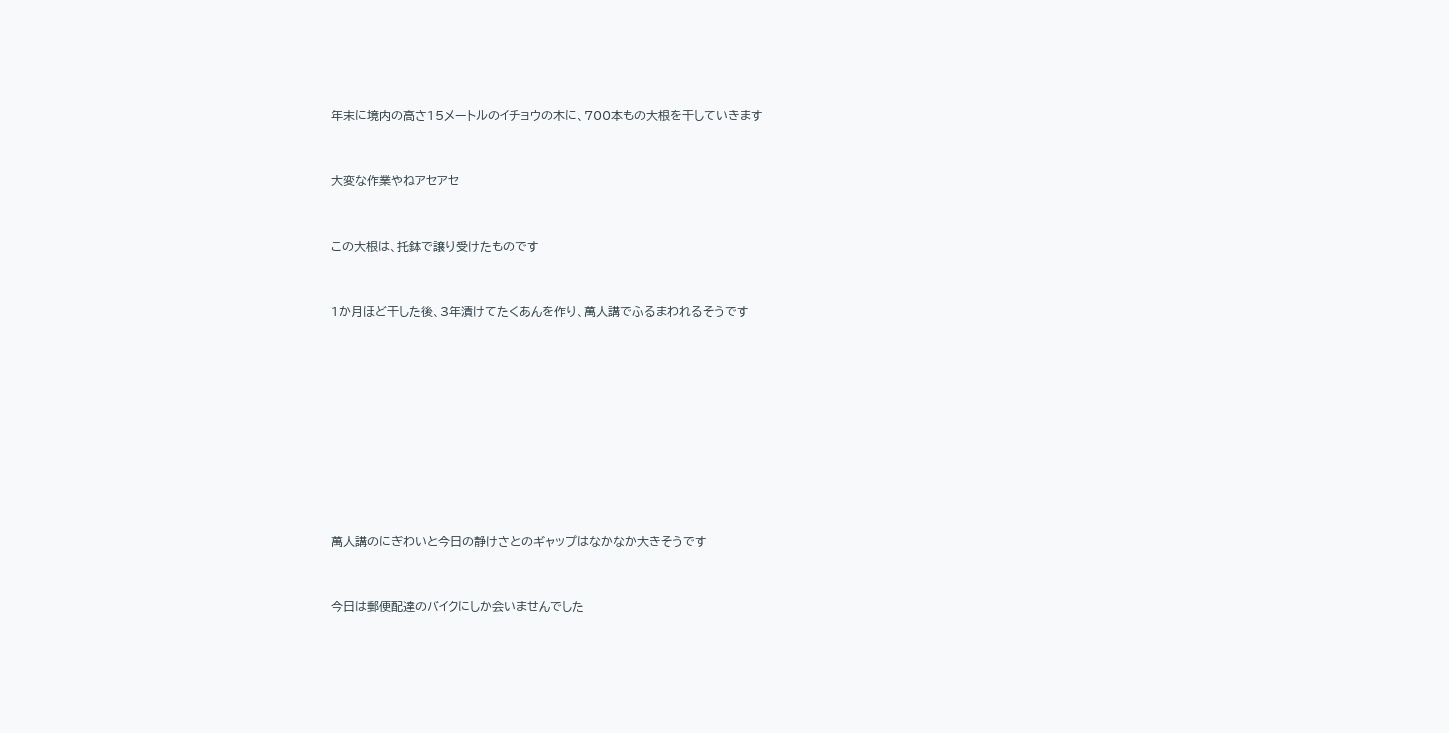年末に境内の高さ15メートルのイチョウの木に、700本もの大根を干していきます



大変な作業やねアセアセ



この大根は、托鉢で譲り受けたものです



1か月ほど干した後、3年漬けてたくあんを作り、萬人講でふるまわれるそうです













萬人講のにぎわいと今日の静けさとのギャップはなかなか大きそうです



今日は郵便配達のバイクにしか会いませんでした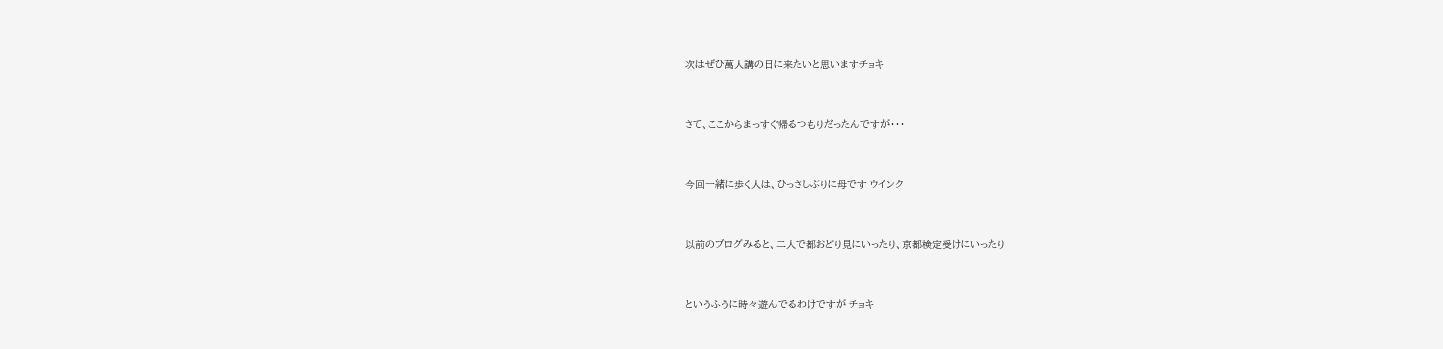次はぜひ萬人講の日に来たいと思いますチョキ



さて、ここからまっすぐ帰るつもりだったんですが・・・



今回一緒に歩く人は、ひっさしぶりに母です ウインク



以前のブログみると、二人で都おどり見にいったり、京都検定受けにいったり



というふうに時々遊んでるわけですが チョキ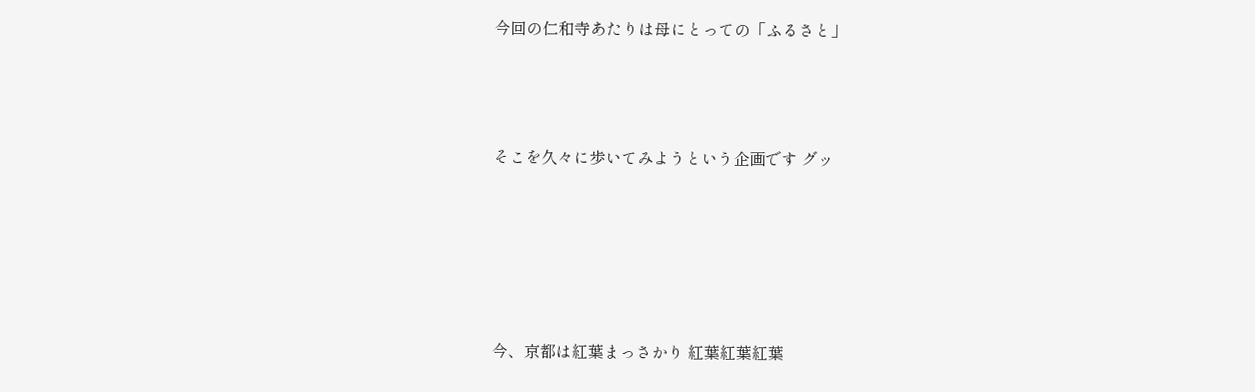今回の仁和寺あたりは母にとっての「ふるさと」



そこを久々に歩いてみようという企画です グッ





今、京都は紅葉まっさかり 紅葉紅葉紅葉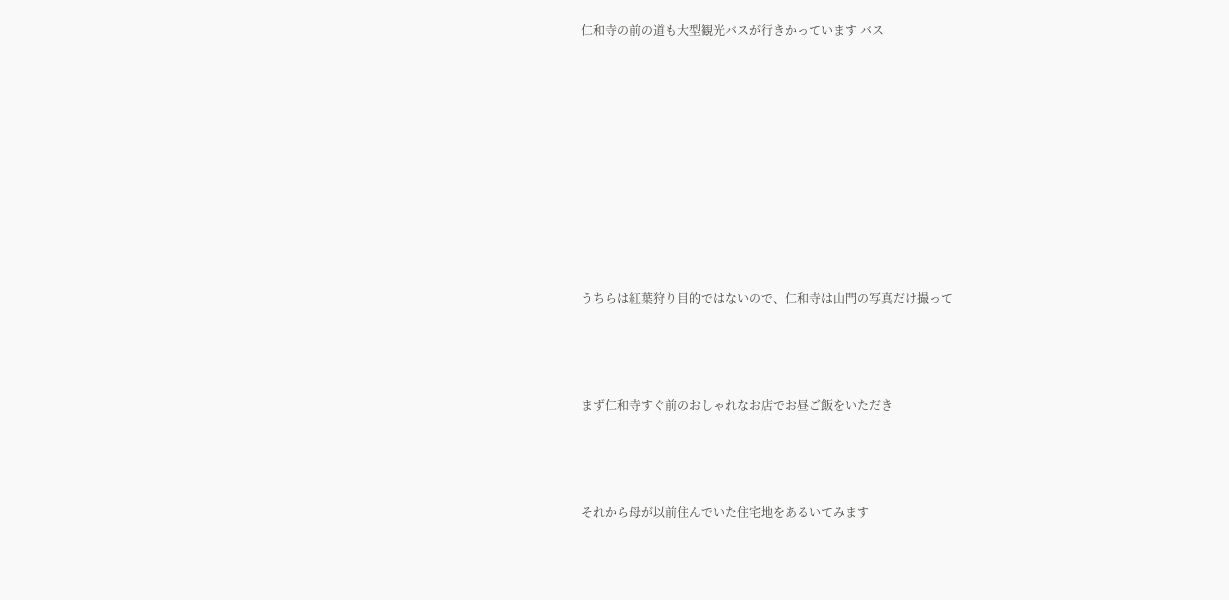仁和寺の前の道も大型観光バスが行きかっています バス









うちらは紅葉狩り目的ではないので、仁和寺は山門の写真だけ撮って



まず仁和寺すぐ前のおしゃれなお店でお昼ご飯をいただき



それから母が以前住んでいた住宅地をあるいてみます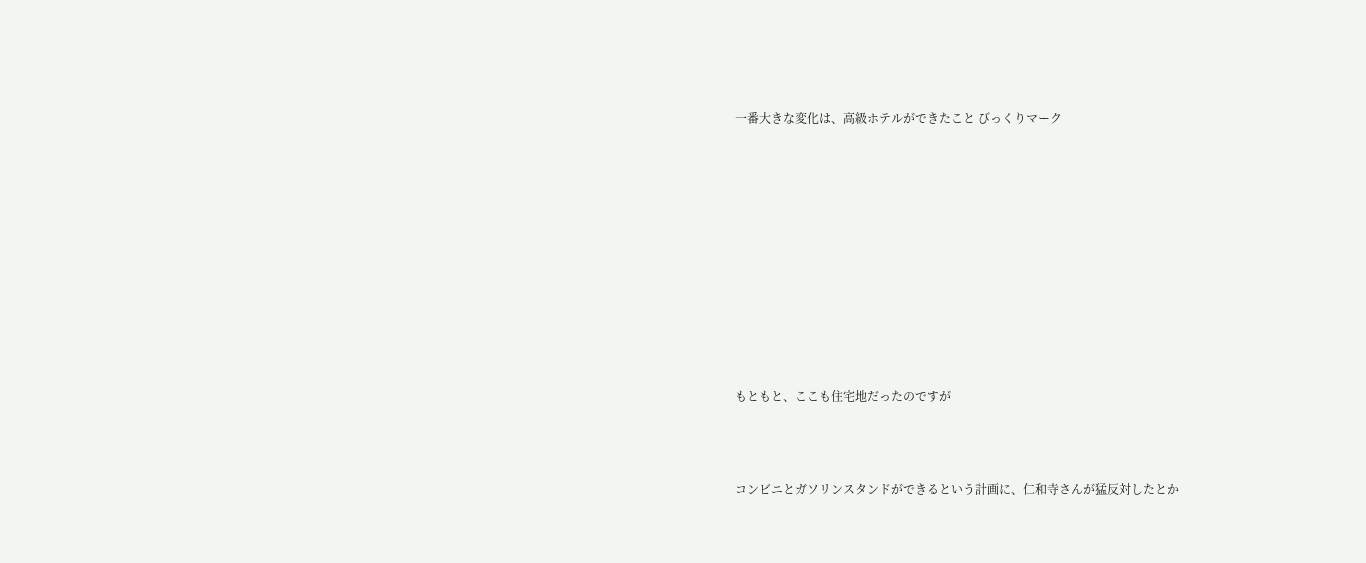一番大きな変化は、高級ホテルができたこと びっくりマーク











もともと、ここも住宅地だったのですが



コンビニとガソリンスタンドができるという計画に、仁和寺さんが猛反対したとか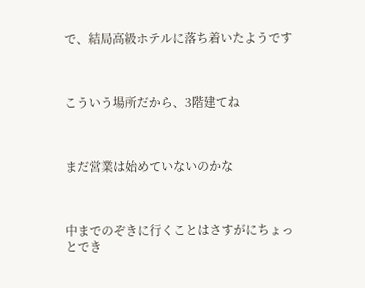で、結局高級ホテルに落ち着いたようです



こういう場所だから、3階建てね



まだ営業は始めていないのかな



中までのぞきに行くことはさすがにちょっとでき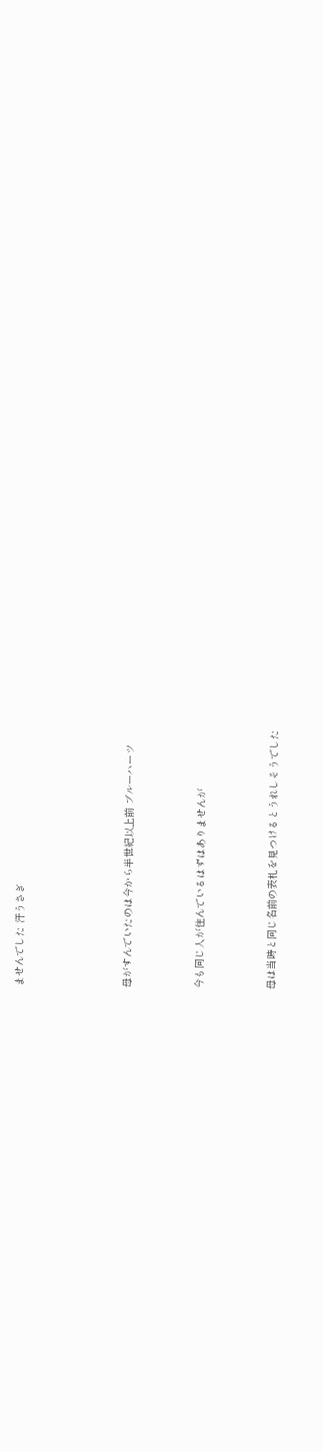ませんでした 汗うさぎ





母がすんでいたのは今から半世紀以上前 ブルーハーツ



今も同じ人が住んでいるはずはありませんが



母は当時と同じ名前の表札を見つけるとうれしそうでした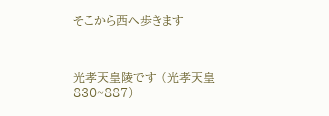そこから西へ歩きます



光孝天皇陵です (光孝天皇 830~887)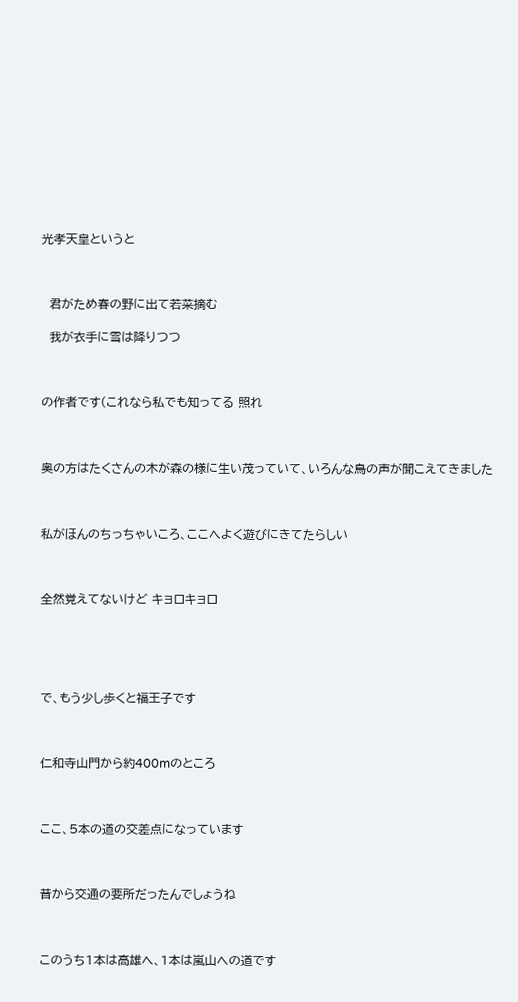光孝天皇というと



  君がため春の野に出て若菜摘む

  我が衣手に雪は降りつつ



の作者です(これなら私でも知ってる 照れ



奥の方はたくさんの木が森の様に生い茂っていて、いろんな鳥の声が聞こえてきました



私がほんのちっちゃいころ、ここへよく遊びにきてたらしい



全然覚えてないけど キョロキョロ





で、もう少し歩くと福王子です



仁和寺山門から約400mのところ



ここ、5本の道の交差点になっています



昔から交通の要所だったんでしょうね



このうち1本は高雄へ、1本は嵐山への道です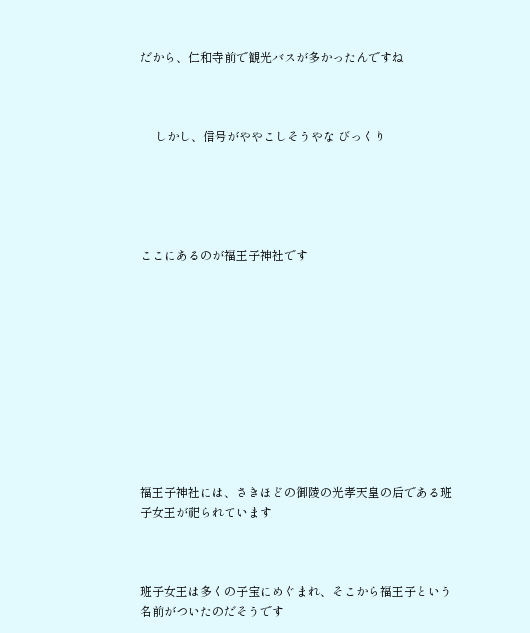だから、仁和寺前で観光バスが多かったんですね



     しかし、信号がややこしそうやな びっくり





ここにあるのが福王子神社です











福王子神社には、さきほどの御陵の光孝天皇の后である班子女王が祀られています



班子女王は多くの子宝にめぐまれ、そこから福王子という名前がついたのだそうです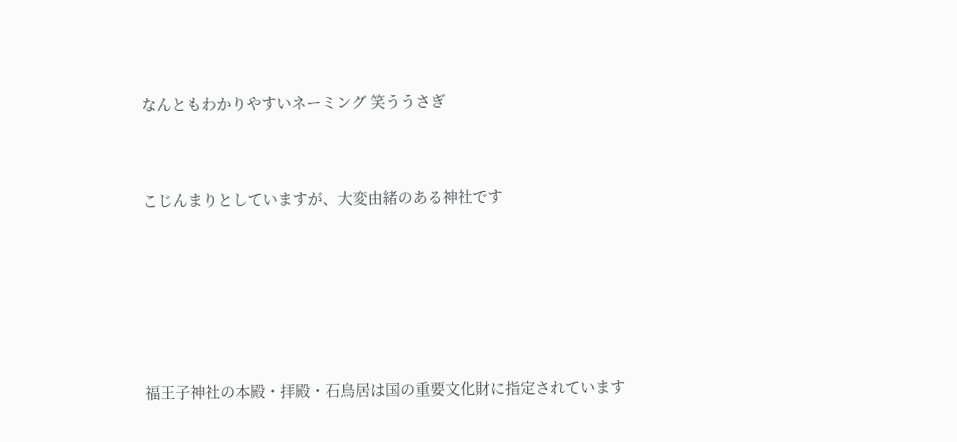なんともわかりやすいネーミング 笑ううさぎ



こじんまりとしていますが、大変由緒のある神社です







福王子神社の本殿・拝殿・石鳥居は国の重要文化財に指定されています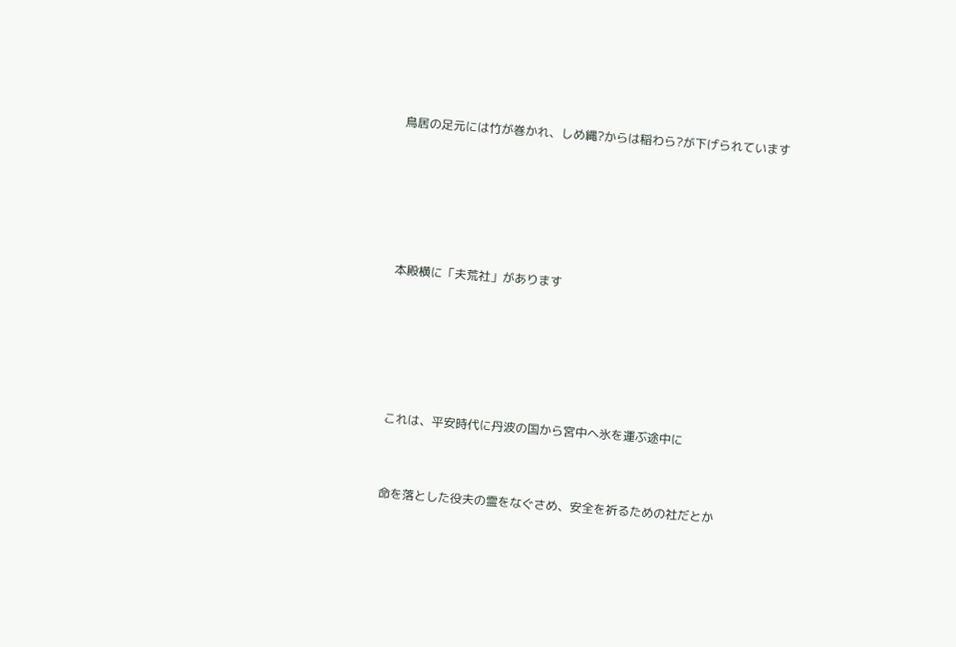鳥居の足元には竹が巻かれ、しめ縄?からは稲わら?が下げられています







本殿横に「夫荒社」があります







これは、平安時代に丹波の国から宮中へ氷を運ぶ途中に



命を落とした役夫の霊をなぐさめ、安全を祈るための社だとか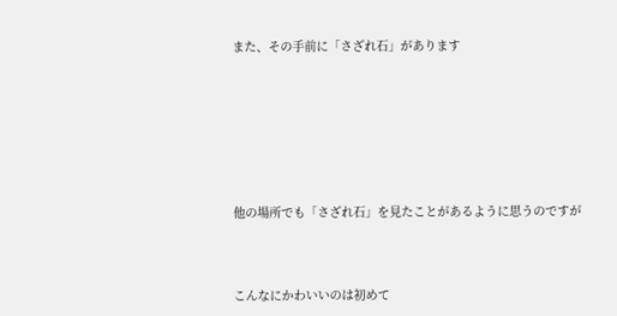また、その手前に「さざれ石」があります







他の場所でも「さざれ石」を見たことがあるように思うのですが



こんなにかわいいのは初めて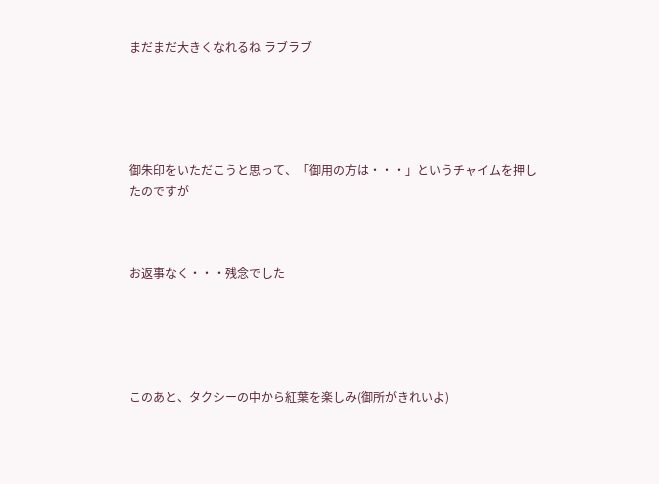まだまだ大きくなれるね ラブラブ





御朱印をいただこうと思って、「御用の方は・・・」というチャイムを押したのですが



お返事なく・・・残念でした





このあと、タクシーの中から紅葉を楽しみ(御所がきれいよ)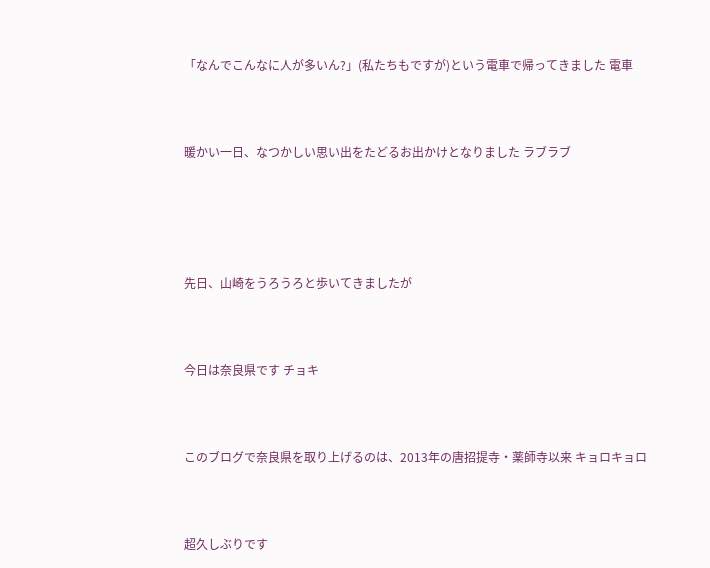「なんでこんなに人が多いん?」(私たちもですが)という電車で帰ってきました 電車



暖かい一日、なつかしい思い出をたどるお出かけとなりました ラブラブ





先日、山崎をうろうろと歩いてきましたが



今日は奈良県です チョキ



このブログで奈良県を取り上げるのは、2013年の唐招提寺・薬師寺以来 キョロキョロ



超久しぶりです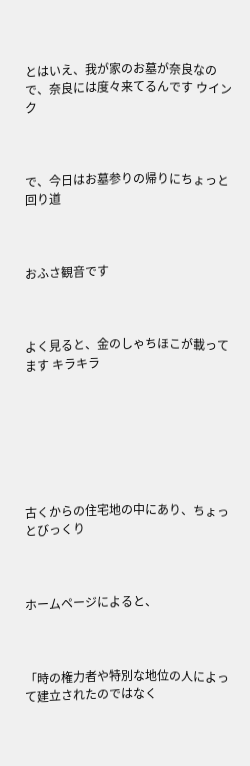とはいえ、我が家のお墓が奈良なので、奈良には度々来てるんです ウインク



で、今日はお墓参りの帰りにちょっと回り道



おふさ観音です



よく見ると、金のしゃちほこが載ってます キラキラ







古くからの住宅地の中にあり、ちょっとびっくり



ホームページによると、



「時の権力者や特別な地位の人によって建立されたのではなく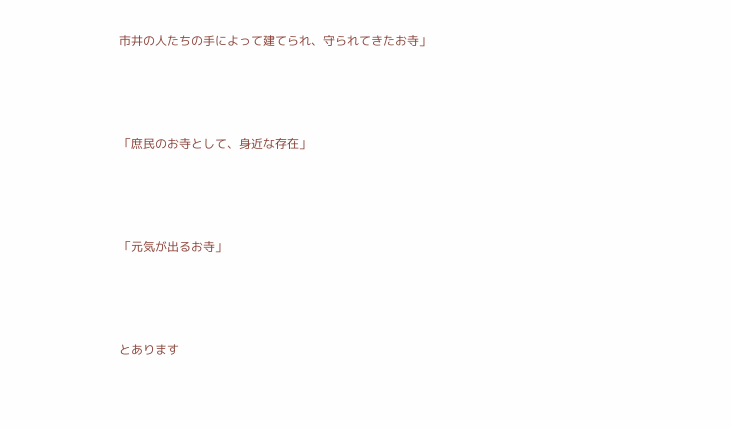市井の人たちの手によって建てられ、守られてきたお寺」



「庶民のお寺として、身近な存在」



「元気が出るお寺」



とあります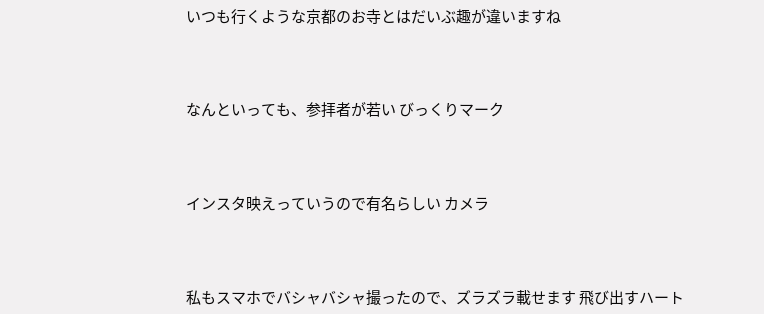いつも行くような京都のお寺とはだいぶ趣が違いますね



なんといっても、参拝者が若い びっくりマーク



インスタ映えっていうので有名らしい カメラ



私もスマホでバシャバシャ撮ったので、ズラズラ載せます 飛び出すハート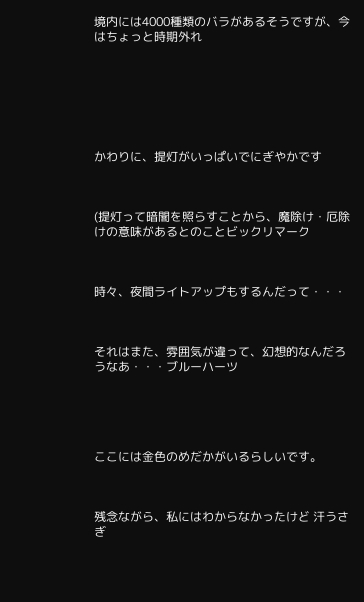境内には4000種類のバラがあるそうですが、今はちょっと時期外れ







かわりに、提灯がいっぱいでにぎやかです



(提灯って暗闇を照らすことから、魔除け・厄除けの意味があるとのことビックリマーク



時々、夜間ライトアップもするんだって・・・



それはまた、雰囲気が違って、幻想的なんだろうなあ・・・ブルーハーツ





ここには金色のめだかがいるらしいです。



残念ながら、私にはわからなかったけど 汗うさぎ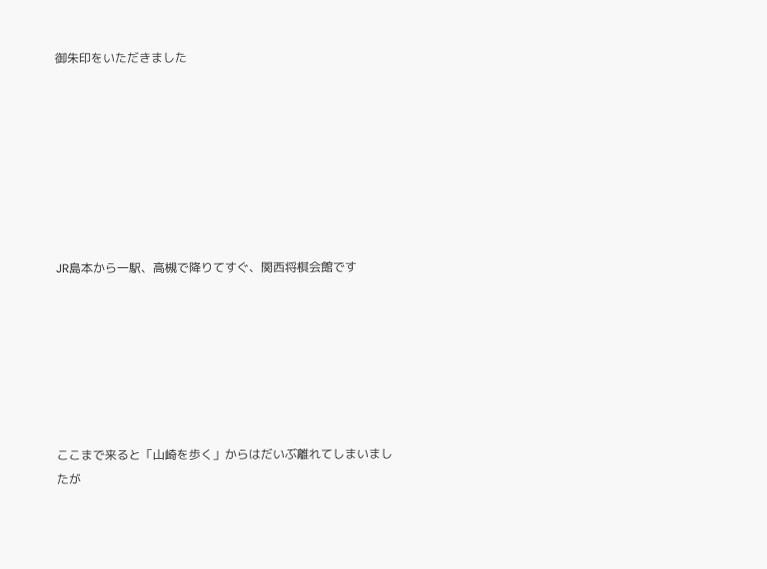御朱印をいただきました








JR島本から一駅、高槻で降りてすぐ、関西将棋会館です







ここまで来ると「山崎を歩く」からはだいぶ離れてしまいましたが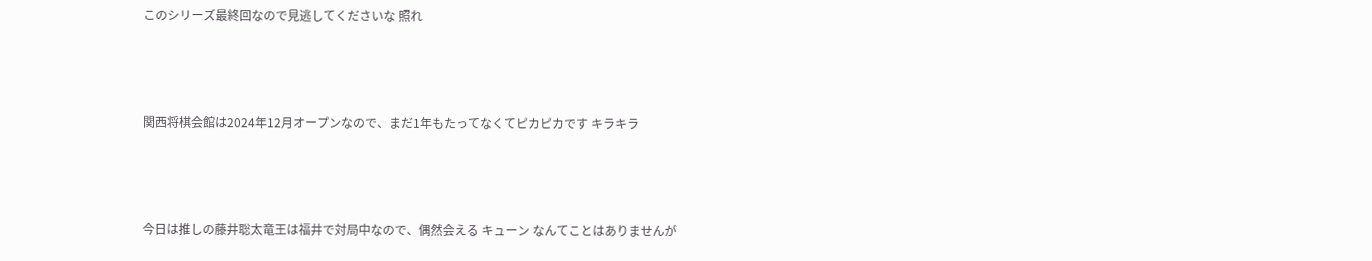このシリーズ最終回なので見逃してくださいな 照れ



関西将棋会館は2024年12月オープンなので、まだ1年もたってなくてピカピカです キラキラ



今日は推しの藤井聡太竜王は福井で対局中なので、偶然会える キューン なんてことはありませんが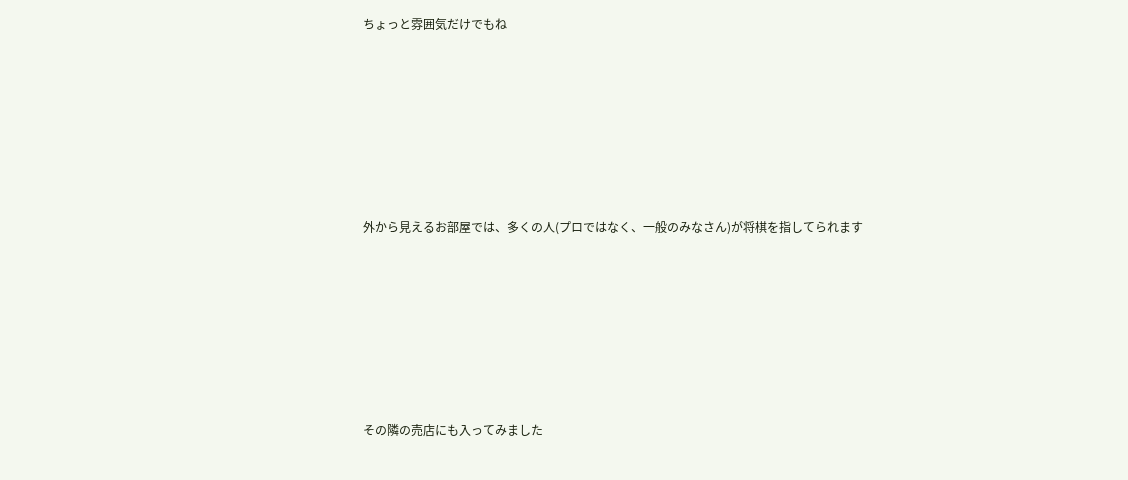ちょっと雰囲気だけでもね







外から見えるお部屋では、多くの人(プロではなく、一般のみなさん)が将棋を指してられます







その隣の売店にも入ってみました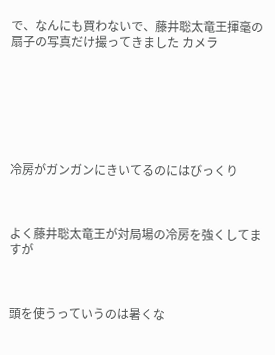で、なんにも買わないで、藤井聡太竜王揮毫の扇子の写真だけ撮ってきました カメラ







冷房がガンガンにきいてるのにはびっくり



よく藤井聡太竜王が対局場の冷房を強くしてますが



頭を使うっていうのは暑くな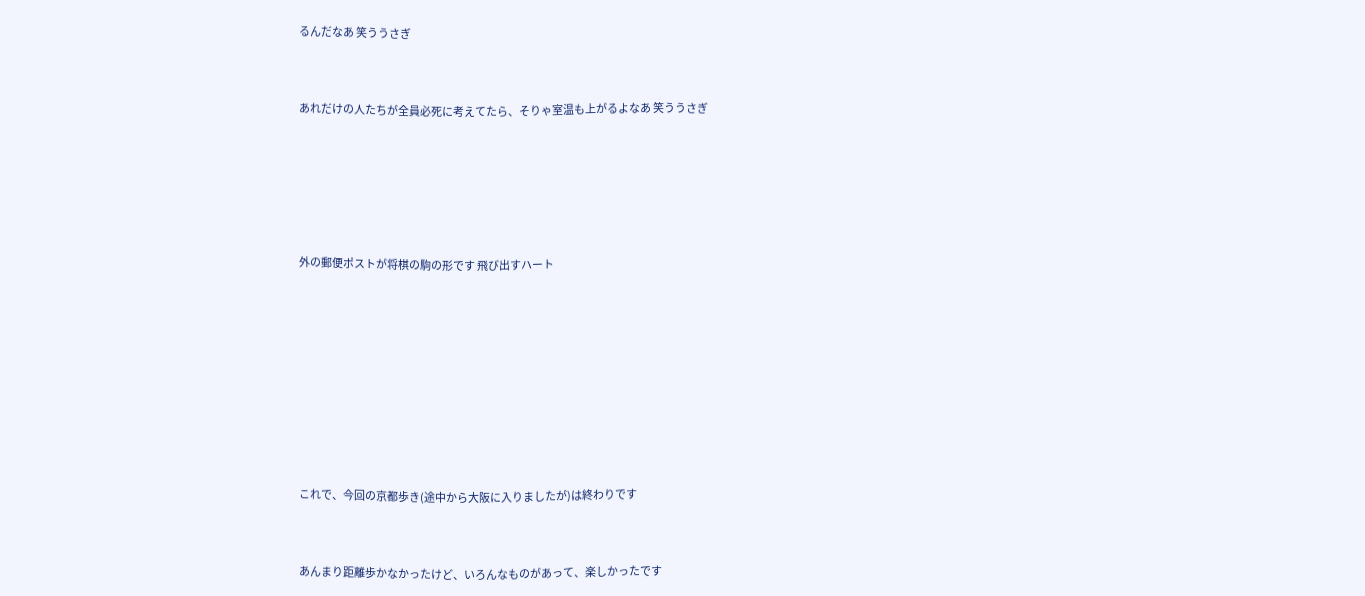るんだなあ 笑ううさぎ



あれだけの人たちが全員必死に考えてたら、そりゃ室温も上がるよなあ 笑ううさぎ







外の郵便ポストが将棋の駒の形です 飛び出すハート











これで、今回の京都歩き(途中から大阪に入りましたが)は終わりです



あんまり距離歩かなかったけど、いろんなものがあって、楽しかったです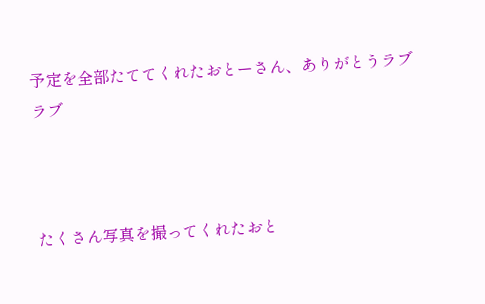予定を全部たててくれたおとーさん、ありがとうラブラブ



たくさん写真を撮ってくれたおと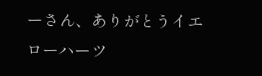ーさん、ありがとうイエローハーツ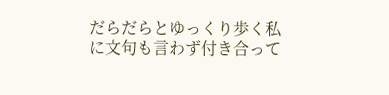だらだらとゆっくり歩く私に文句も言わず付き合って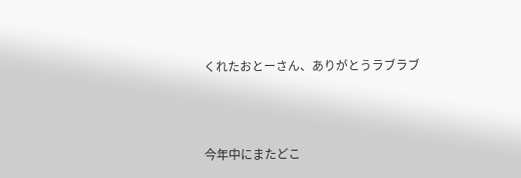くれたおとーさん、ありがとうラブラブ



今年中にまたどこ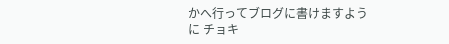かへ行ってブログに書けますように チョキ